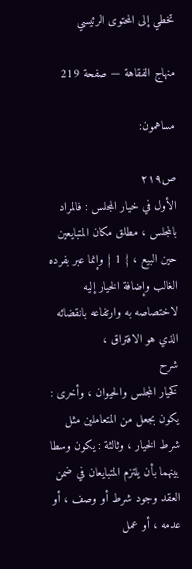تخطي إلى المحتوى الرئيسي

منهاج الفقاهة — صفحة 219

مساهمون:

ص٢١٩
الأول في خيار المجلس : فالمراد بالمجلس ، مطلق مكان المتبايعين حين البيع ، { 1 } وإنما عبر بفرده الغالب وإضافة الخيار إليه لاختصاصه به وارتفاعه بانقضائه الذي هو الافتراق ،
شرح
كخيار المجلس والحيوان ، وأخرى : يكون بجعل من المتعاملين مثل شرط الخيار ، وثالثة : يكون وسطا بينهما بأن يلتزم المتبايعان في ضمن العقد وجود شرط أو وصف ، أو عدمه ، أو عمل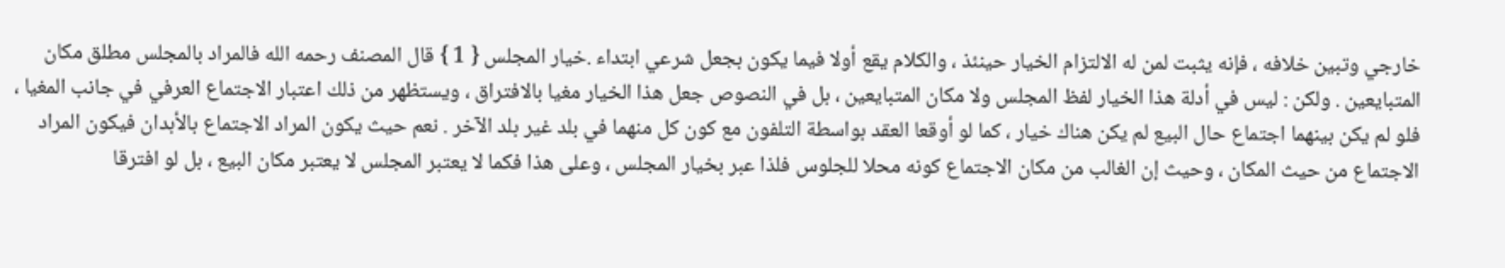خارجي وتبين خلافه ، فإنه يثبت لمن له الالتزام الخيار حينئذ ، والكلام يقع أولا فيما يكون بجعل شرعي ابتداء .خيار المجلس { 1 } قال المصنف رحمه الله فالمراد بالمجلس مطلق مكان المتبايعين . ولكن : ليس في أدلة هذا الخيار لفظ المجلس ولا مكان المتبايعين ، بل في النصوص جعل هذا الخيار مغيا بالافتراق ، ويستظهر من ذلك اعتبار الاجتماع العرفي في جانب المغيا ، فلو لم يكن بينهما اجتماع حال البيع لم يكن هناك خيار ، كما لو أوقعا العقد بواسطة التلفون مع كون كل منهما في بلد غير بلد الآخر . نعم حيث يكون المراد الاجتماع بالأبدان فيكون المراد الاجتماع من حيث المكان ، وحيث إن الغالب من مكان الاجتماع كونه محلا للجلوس فلذا عبر بخيار المجلس ، وعلى هذا فكما لا يعتبر المجلس لا يعتبر مكان البيع ، بل لو افترقا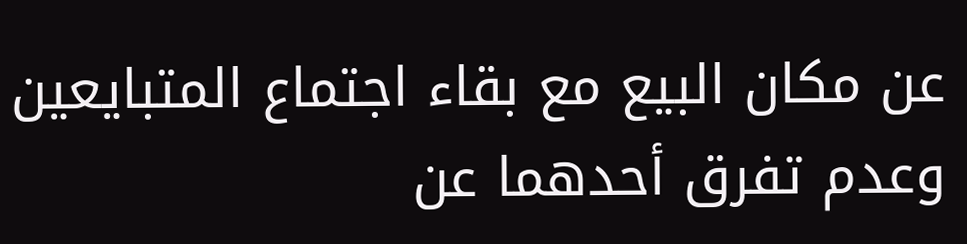عن مكان البيع مع بقاء اجتماع المتبايعين وعدم تفرق أحدهما عن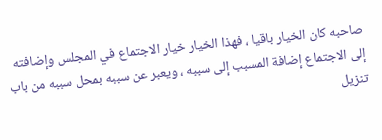صاحبه كان الخيار باقيا ، فهذا الخيار خيار الاجتماع في المجلس وإضافته إلى الاجتماع إضافة المسبب إلى سببه ، ويعبر عن سببه بمحل سببه من باب تنزيل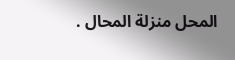المحل منزلة المحال .